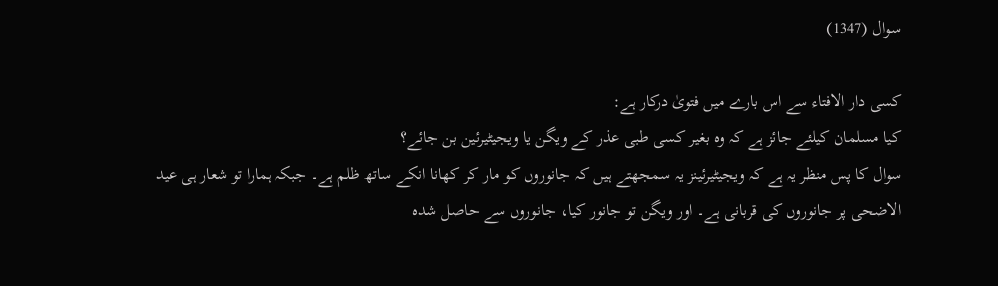سوال (1347)

کسی دار الافتاء سے اس بارے میں فتویٰ درکار ہے:
کیا مسلمان کیلئے جائز ہے کہ وہ بغیر کسی طبی عذر کے ویگن یا ویجیٹیرئین بن جائے؟
سوال کا پس منظر یہ ہے کہ ویجیٹیرئینز یہ سمجھتے ہیں کہ جانوروں کو مار کر کھانا انکے ساتھ ظلم ہے۔ جبکہ ہمارا تو شعار ہی عید الاضحی پر جانوروں کی قربانی ہے۔ اور ویگن تو جانور کیا، جانوروں سے حاصل شدہ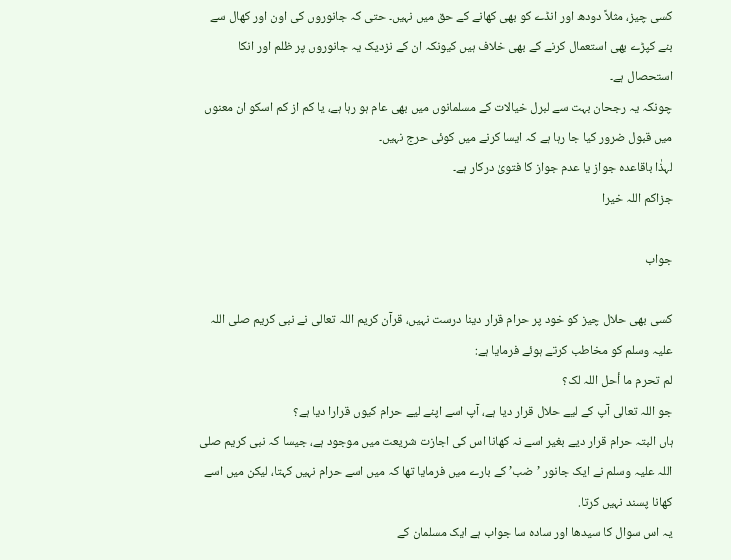کسی چیز، مثلاً دودھ اور انڈے کو بھی کھانے کے حق میں نہیں۔ حتی کہ جانوروں کی اون اور کھال سے بنے کپڑے بھی استعمال کرنے کے بھی خلاف ہیں کیونکہ ان کے نزدیک یہ جانوروں پر ظلم اور انکا استحصال ہے۔
چونکہ یہ رجحان بہت سے لبرل خیالات کے مسلمانوں میں بھی عام ہو رہا ہے، یا کم از کم اسکو ان معنوں میں قبول ضرور کیا جا رہا ہے کہ ایسا کرنے میں کوئی حرج نہیں۔
لہذٰا باقاعدہ جواز یا عدم جواز کا فتویٰ درکار ہے۔
جزاکم اللہ خیرا

جواب

کسی بھی حلال چیز کو خود پر حرام قرار دینا درست نہیں، قرآن کریم اللہ تعالی نے نبی کریم صلی اللہ علیہ وسلم کو مخاطب کرتے ہوئے فرمایا ہے:
لم تحرم ما أحل اللہ لک؟
جو اللہ تعالی آپ کے لیے حلال قرار دیا ہے، آپ اسے اپنے لیے حرام کیوں قرارا دیا ہے؟
ہاں البتہ حرام قرار دیے بغیر اسے نہ کھانا اس کی اجازت شریعت میں موجود ہے، جیسا کہ نبی کریم صلی اللہ علیہ وسلم نے ایک جانور ’ضب’ کے بارے میں فرمایا تھا کہ میں اسے حرام نہیں کہتا، لیکن میں اسے کھانا پسند نہیں کرتا.
یہ اس سوال کا سیدھا اور سادہ سا جواب ہے ایک مسلمان کے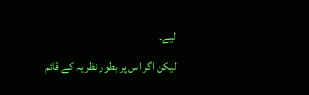لیے۔
لیکن اگر اس پر بطور نظریہ کے قائم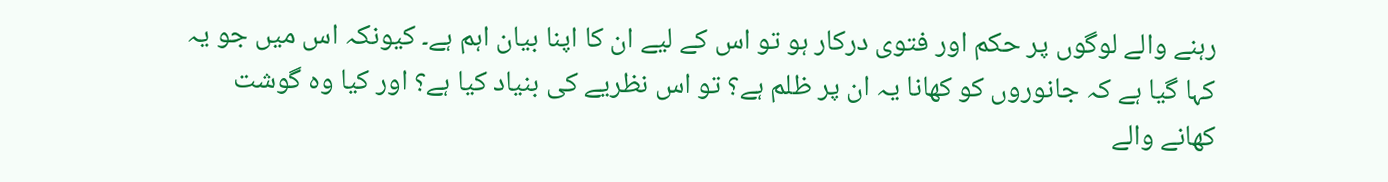رہنے والے لوگوں پر حکم اور فتوی درکار ہو تو اس کے لیے ان کا اپنا بیان اہم ہے۔ کیونکہ اس میں جو یہ کہا گیا ہے کہ جانوروں کو کھانا یہ ان پر ظلم ہے؟ تو اس نظریے کی بنیاد کیا ہے؟ اور کیا وہ گوشت کھانے والے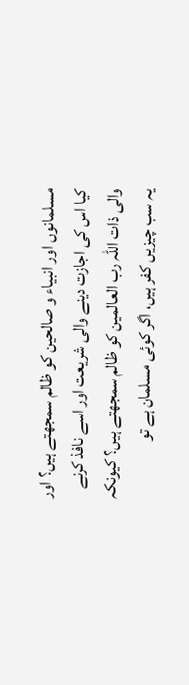مسلمانوں اور انبیاء و صالحین کو ظالم سمجھتے ہیں؟ اور کیا اس کی اجازت دینے والی شریعت اور اسے نافذ کرنے والی ذات اللہ رب العالمین کو ظالم سمجھتے ہیں؟ کیونکہ یہ سب چیزیں کفر ہیں، اگر کوئی مسلمان ہے تو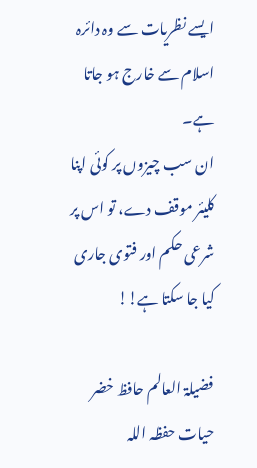ایسے نظریات سے وہ دائرہ اسلام سے خارج ہو جاتا ہے۔
ان سب چیزوں پر کوئی اپنا کلیئر موقف دے، تو اس پر شرعی حکم اور فتوی جاری کیا جا سکتا ہے!!

فضیلۃ العالم حافظ خضر حیات حفظہ اللہ